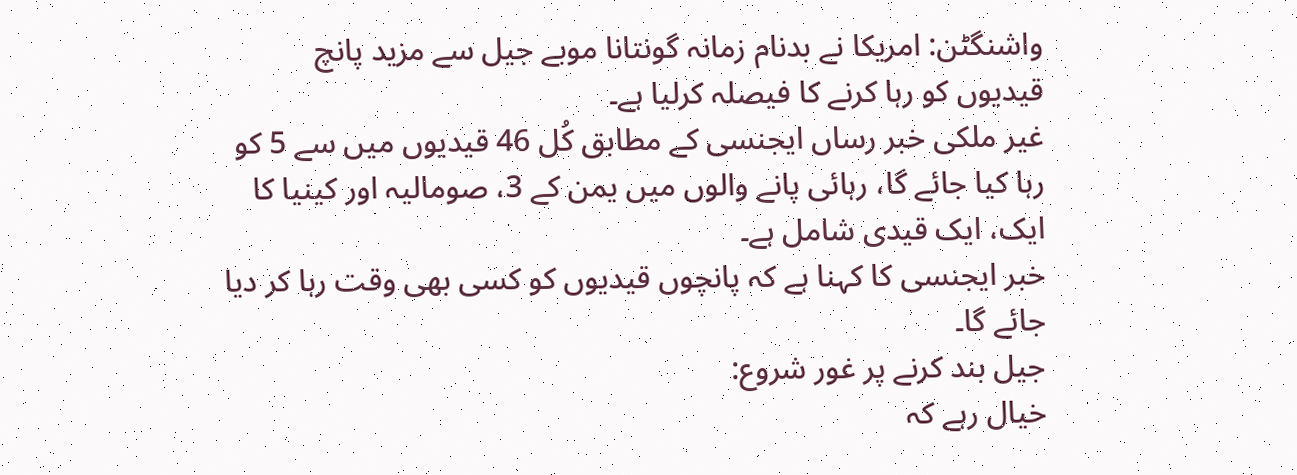واشنگٹن: امریکا نے بدنام زمانہ گونتانا موبے جیل سے مزید پانچ قیدیوں کو رہا کرنے کا فیصلہ کرلیا ہے۔
غیر ملکی خبر رساں ایجنسی کے مطابق کُل 46 قیدیوں میں سے 5 کو رہا کیا جائے گا، رہائی پانے والوں میں یمن کے 3، صومالیہ اور کینیا کا ایک، ایک قیدی شامل ہے۔
خبر ایجنسی کا کہنا ہے کہ پانچوں قیدیوں کو کسی بھی وقت رہا کر دیا جائے گا۔
جیل بند کرنے پر غور شروع:
خیال رہے کہ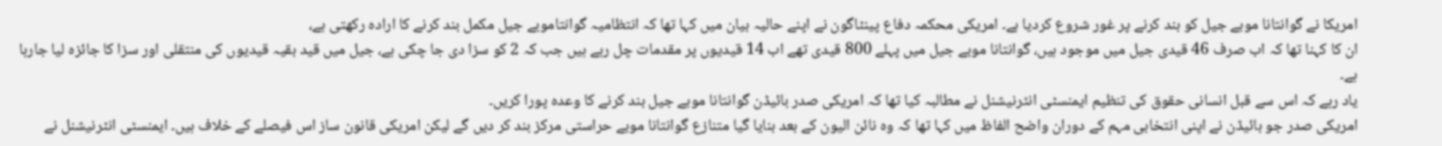امریکا نے گوانتانا موبے جیل کو بند کرنے پر غور شروع کردیا ہے۔ امریکی محکمہ دفاع پینٹاگون نے اپنے حالیہ بیان میں کہا تھا کہ انتظامیہ گوانتاموبے جیل مکمل بند کرنے کا ارادہ رکھتی ہے،
ان کا کہنا تھا کہ اب صرف 46 قیدی جیل میں موجود ہیں، گوانتانا موبے جیل میں پہلے 800 قیدی تھے اب 14 قیدیوں پر مقدمات چل رہے ہیں جب کہ 2 کو سزا دی جا چکی ہے، جیل میں قید بقیہ قیدیوں کی منتقلی اور سزا کا جائزہ لیا جارہا ہے۔
یاد رہے کہ اس سے قبل انسانی حقوق کی تنظیم ایمنسٹی انٹرنیشنل نے مطالبہ کیا تھا کہ امریکی صدر بائیڈن گوانتانا موبے جیل بند کرنے کا وعدہ پورا کریں۔
امریکی صدر جو بائیڈن نے اپنی انتخابی مہم کے دوران واضح الفاظ میں کہا تھا کہ وہ نائن الیون کے بعد بنایا گیا متنازع گوانتانا موبے حراستی مرکز بند کر دیں گے لیکن امریکی قانون ساز اس فیصلے کے خلاف ہیں۔ ایمنسٹی انٹرنیشنل نے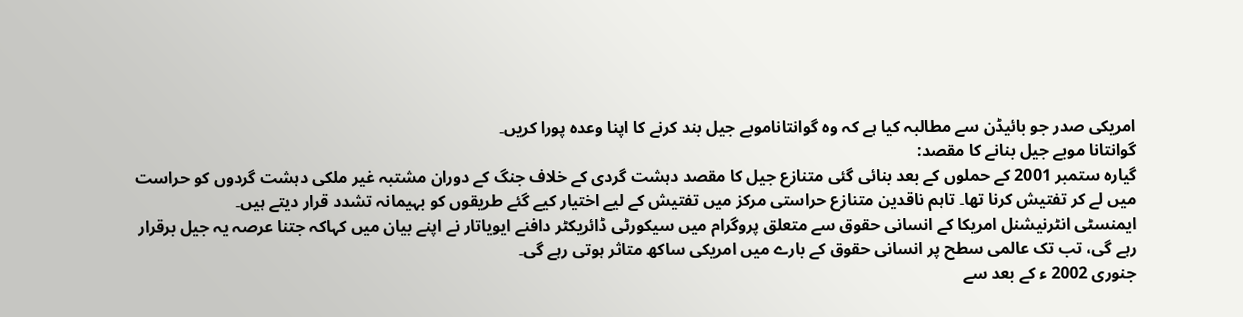امریکی صدر جو بائیڈن سے مطالبہ کیا ہے کہ وہ گوانتاناموبے جیل بند کرنے کا اپنا وعدہ پورا کریں۔
گوانتانا موبے جیل بنانے کا مقصد:
گیارہ ستمبر 2001 کے حملوں کے بعد بنائی گئی متنازع جیل کا مقصد دہشت گردی کے خلاف جنگ کے دوران مشتبہ غیر ملکی دہشت گردوں کو حراست میں لے کر تفتیش کرنا تھا۔ تاہم ناقدین متنازع حراستی مرکز میں تفتیش کے لیے اختیار کیے گئے طریقوں کو بہیمانہ تشدد قرار دیتے ہیں۔
ایمنسٹی انٹرنیشنل امریکا کے انسانی حقوق سے متعلق پروگرام میں سیکورٹی ڈائریکٹر دافنے ایویاتار نے اپنے بیان میں کہاکہ جتنا عرصہ یہ جیل برقرار رہے گی، تب تک عالمی سطح پر انسانی حقوق کے بارے میں امریکی ساکھ متاثر ہوتی رہے گی۔
جنوری 2002 ء کے بعد سے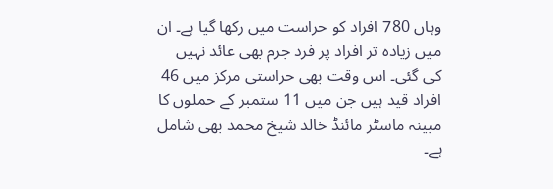وہاں 780 افراد کو حراست میں رکھا گیا ہے۔ ان میں زیادہ تر افراد پر فرد جرم بھی عائد نہیں کی گئی۔ اس وقت بھی حراستی مرکز میں 46 افراد قید ہیں جن میں 11 ستمبر کے حملوں کا مبینہ ماسٹر مائنڈ خالد شیخ محمد بھی شامل ہے۔